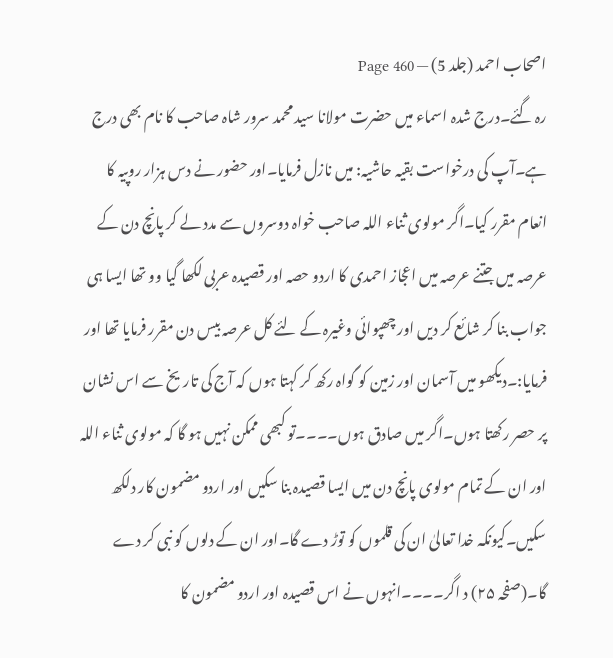اصحاب احمد (جلد 5) — Page 460
رہ گئے۔درج شدہ اسماء میں حضرت مولانا سید محمد سرور شاہ صاحب کا نام بھی درج ہے۔آپ کی درخواست بقیہ حاشیہ: میں نازل فرمایا۔اور حضور نے دس ہزار روپیہ کا انعام مقرر کیا۔اگر مولوی ثناء اللہ صاحب خواہ دوسروں سے مدد لے کر پانچ دن کے عرصہ میں جتنے عرصہ میں اعجاز احمدی کا اردو حصہ اور قصیدہ عربی لکھا گیا وو تھا ایسا ہی جواب بنا کر شائع کر دیں اور چھپوائی وغیرہ کے لئے کل عرصہ بیس دن مقرر فرمایا تھا اور فرمایا:۔دیکھو میں آسمان اور زمین کو گواہ رکھ کر کہتا ہوں کہ آج کی تاریخ سے اس نشان پر حصر رکھتا ہوں۔اگر میں صادق ہوں۔۔۔۔تو کبھی ممکن نہیں ہو گا کہ مولوی ثناء اللہ اور ان کے تمام مولوی پانچ دن میں ایسا قصیدہ بنا سکیں اور اردو مضمون کار دلکھ سکیں۔کیونکہ خدا تعالیٰ ان کی قلموں کو توڑ دے گا۔اور ان کے دلوں کو نبی کر دے گا۔(صفحہ ۲۵) د اگر۔۔۔۔انہوں نے اس قصیدہ اور اردو مضمون کا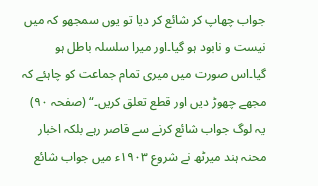جواب چھاپ کر شائع کر دیا تو یوں سمجھو کہ میں نیست و نابود ہو گیا۔اور میرا سلسلہ باطل ہو گیا۔اس صورت میں میری تمام جماعت کو چاہئے کہ مجھے چھوڑ دیں اور قطع تعلق کریں۔“ (صفحہ ۹۰) یہ لوگ جواب شائع کرنے سے قاصر رہے بلکہ اخبار محنہ ہند میرٹھ نے شروع ۱۹۰۳ء میں جواب شائع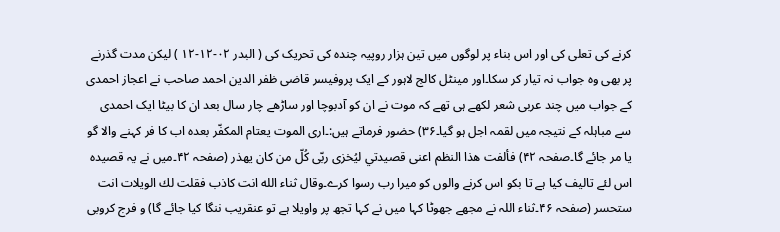کرنے کی تعلی کی اور اس بناء پر لوگوں میں تین ہزار روپیہ چندہ کی تحریک کی ( البدر ۰۲-۱۲-۱۲ ) لیکن مدت گذرنے پر بھی وہ جواب نہ تیار کر سکا۔اور مینٹل کالج لاہور کے ایک پروفیسر قاضی ظفر الدین احمد صاحب نے اعجاز احمدی کے جواب میں چند عربی شعر لکھے ہی تھے کہ موت نے ان کو آدبوچا اور ساڑھے چار سال بعد ان کا بیٹا ایک احمدی سے مباہلہ کے نتیجہ میں لقمہ اجل ہو گیا۔۳۶) حضور فرماتے ہیں:۔ارى الموت يعتام المكفّر بعده اب کا فر کہنے والا گو یا مر جائے گا۔صفحہ ۴۲) فألفت هذا النظم اعنى قصيدتي ليُخزى ربّى كُلّ من كان يهذر (صفحہ ۴۲۔میں نے یہ قصیدہ اس لئے تالیف کیا ہے تا بکو اس کرنے والوں کو میرا رب رسوا کرے۔وقال ثناء الله انت كاذب فقلت لك الويلات انت ستحسر (صفحہ ۴۶۔ثناء اللہ نے مجھے جھوٹا کہا میں نے کہا تجھ پر واویلا ہے تو عنقریب ننگا کیا جائے گا) و فرج کروبی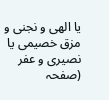یا الهی و نجنی و مزق خصیمی یا نصیری و عفر (صفحہ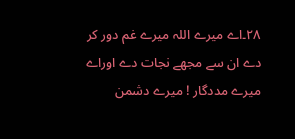۲۸۔اے میرے اللہ میرے غم دور کر دے ان سے مجھے نجات دے اوراے میرے مددگار ! میرے دشمن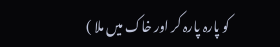کو پارہ پارہ کر اور خاک میں ملا )